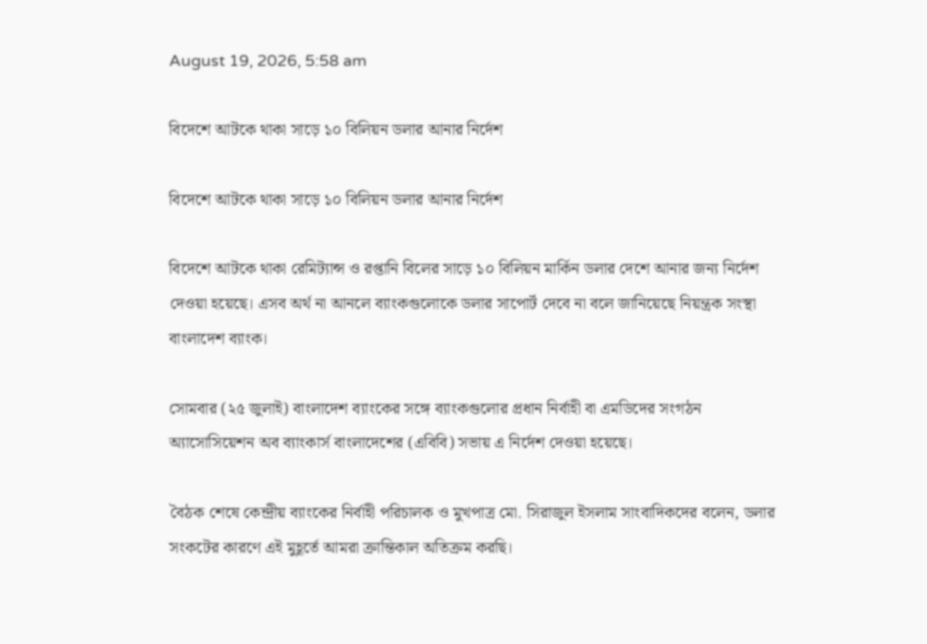August 19, 2026, 5:58 am

বিদেশে আটকে থাকা সাড়ে ১০ বিলিয়ন ডলার আনার নির্দেশ

বিদেশে আটকে থাকা সাড়ে ১০ বিলিয়ন ডলার আনার নির্দেশ

বি‌দে‌শে আটকে থাকা রেমিট্যান্স ও রপ্তা‌নি বি‌লের সা‌ড়ে ১০ বি‌লিয়ন মা‌র্কিন ডলার দে‌শে আনার জন্য নি‌র্দেশ দেওয়া হ‌য়ে‌ছে। এসব অর্থ না আন‌লে ব্যাংকগু‌লো‌কে ডলার সাপোর্ট দেবে না বলে জা‌নি‌য়ে‌ছে নিয়ন্ত্রক সংস্থা বাংলাদেশ ব্যাংক।

সোমবার (২৫ জুলাই) বাংলাদেশ ব্যাংকের স‌ঙ্গে ব্যাংকগু‌লোর প্রধান নির্বাহী বা এমডিদের সংগঠন অ্যাসোসিয়েশন অব ব্যাংকার্স বাংলাদেশের (এবিবি) সভায় এ নির্দেশ দেওয়া হ‌য়ে‌ছে।

বৈঠক শে‌ষে কেন্দ্রীয় ব্যাং‌কের নির্বাহী পরিচালক ও মুখপাত্র মো. সিরাজুল ইসলাম সাংবা‌দিক‌দের ব‌লেন, ডলার সংকটের কারণে এই মুহূর্তে আমরা ক্রান্তিকাল অতিক্রম করছি।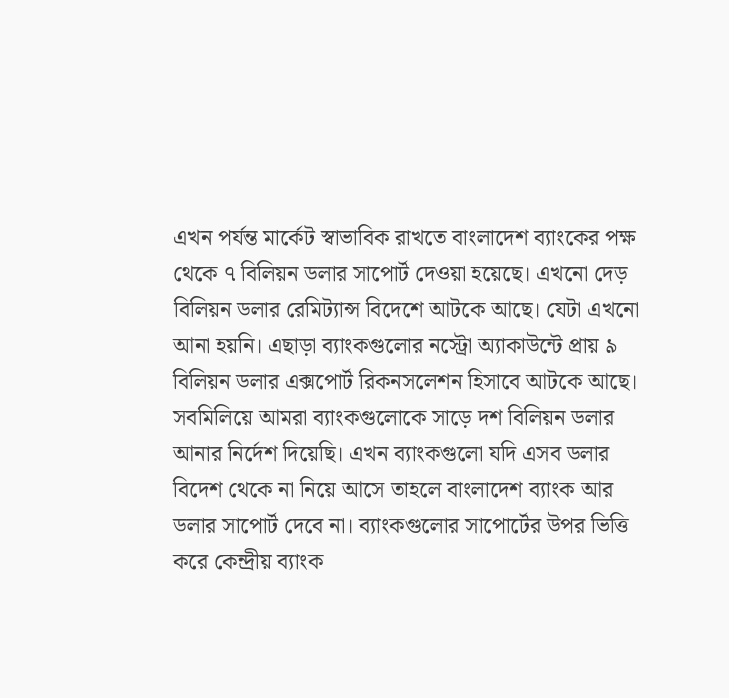এখন পর্যন্ত মার্কেট স্বাভাবিক রাখতে বাংলাদেশ ব্যাংকের পক্ষ থেকে ৭ বিলিয়ন ডলার সাপোর্ট দেওয়া হয়েছে। এখনো দেড় বিলিয়ন ডলার রেমিট্যান্স বিদেশে আটকে আছে। যেটা এখনো আনা হয়নি। এছাড়া ব্যাংকগুলোর ন‌স্ট্রো অ্যাকাউন্টে প্রায় ৯ বিলিয়ন ডলার এক্সপোর্ট রিকনসলেশন হিসাবে আটকে আছে। সবমিলিয়ে আমরা ব্যাংকগুলোকে সাড়ে দশ বিলিয়ন ডলার আনার নির্দেশ দিয়েছি। এখন ব্যাংকগুলো যদি এসব ডলার বিদেশ থেকে না নিয়ে আসে তাহলে বাংলাদেশ ব্যাংক আর ডলার সাপোর্ট দেবে না। ব্যাংকগুলোর সাপোর্টের উপর ভিত্তি করে কেন্দ্রীয় ব্যাংক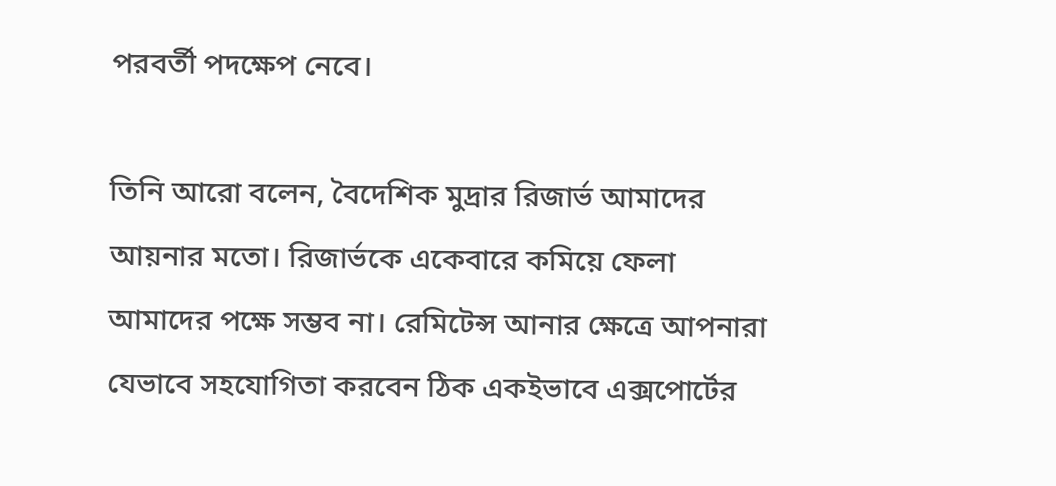পরবর্তী পদক্ষেপ নেবে।

তিনি আরো বলেন, বৈদেশিক মুদ্রার রিজার্ভ আমাদের আয়নার মতো। রিজার্ভকে একেবারে কমিয়ে ফেলা আমাদের পক্ষে সম্ভব না। রেমিটেন্স আনার ক্ষেত্রে আপনারা যেভাবে সহযোগিতা করবেন ঠিক একইভাবে এক্সপোর্টের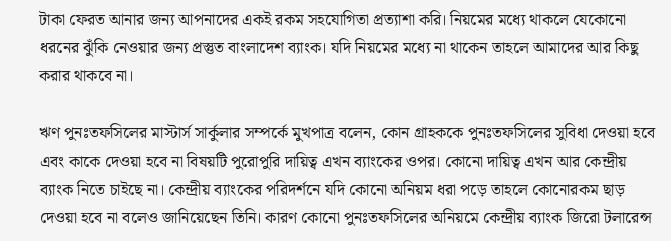টাকা ফেরত আনার জন্য আপনাদের একই রকম সহযোগিতা প্রত্যাশা করি। নিয়মের মধ্যে থাকলে যেকোনো ধরনের ঝুঁকি নেওয়ার জন্য প্রস্তুত বাংলাদেশ ব্যাংক। যদি নিয়মের মধ্যে না থাকেন তাহলে আমাদের আর কিছু করার থাকবে না।

ঋণ পুনঃতফসিলের মাস্টার্স সার্কুলার সম্পর্কে মুখপাত্র বলেন, কোন গ্রাহককে পুনঃতফসিলের সুবিধা দেওয়া হবে এবং কাকে দেওয়া হবে না বিষয়টি পুরোপুরি দায়িত্ব এখন ব্যাংকের ওপর। কোনো দায়িত্ব এখন আর কেন্দ্রীয় ব্যাংক নিতে চাইছে না। কেন্দ্রীয় ব্যাংকের পরিদর্শনে যদি কোনো অনিয়ম ধরা পড়ে তাহলে কোনোরকম ছাড় দেওয়া হবে না বলেও জানিয়েছেন তিনি। কারণ কোনো পুনঃতফসিলের অনিয়মে কেন্দ্রীয় ব্যাংক জিরো টলারেন্স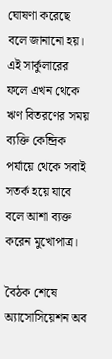ঘোষণা করেছে বলে জানানো হয়। এই সার্কুলারের ফলে এখন থেকে ঋণ বিতরণের সময় ব্যক্তি কেন্দ্রিক পর্যায়ে থেকে সবাই সতর্ক হয়ে যাবে বলে আশা ব্যক্ত করেন মুখোপাত্র।

বৈঠক শেষে অ্যাসোসিয়েশন অব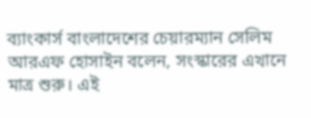ব্যাংকার্স বাংলাদেশের চেয়ারম্যান সেলিম আরএফ হোসাইন বলেন, সংস্কারের এখানে মাত্র শুরু। এই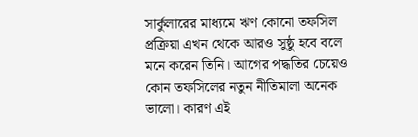সার্কুলারের মাধ্যমে ঋণ কোনো তফসিল প্রক্রিয়া এখন থেকে আরও সুষ্ঠু হবে বলে মনে করেন তিনি। আগের পদ্ধতির চেয়েও কোন তফসিলের নতুন নীতিমালা অনেক ভালো। কারণ এই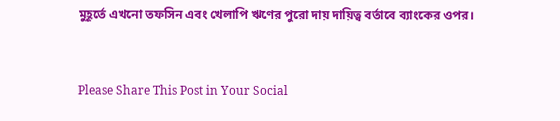মুহূর্তে এখনো তফসিন এবং খেলাপি ঋণের পুরো দায় দায়িত্ব বর্তাবে ব্যাংকের ওপর।



Please Share This Post in Your Social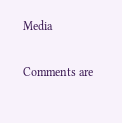Media


Comments are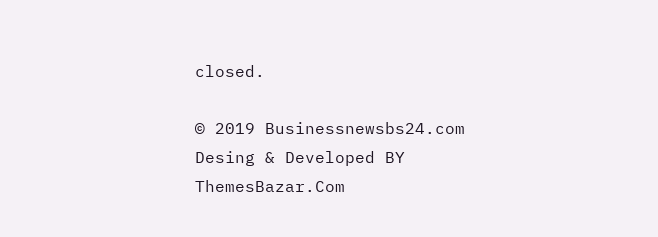closed.

© 2019 Businessnewsbs24.com
Desing & Developed BY ThemesBazar.Com